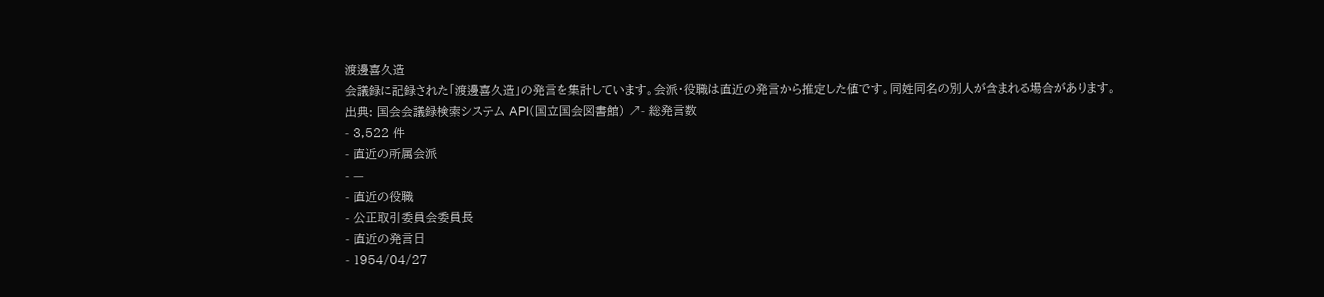渡邊喜久造
会議録に記録された「渡邊喜久造」の発言を集計しています。会派・役職は直近の発言から推定した値です。同姓同名の別人が含まれる場合があります。
出典: 国会会議録検索システム API(国立国会図書館) ↗- 総発言数
- 3,522 件
- 直近の所属会派
- —
- 直近の役職
- 公正取引委員会委員長
- 直近の発言日
- 1954/04/27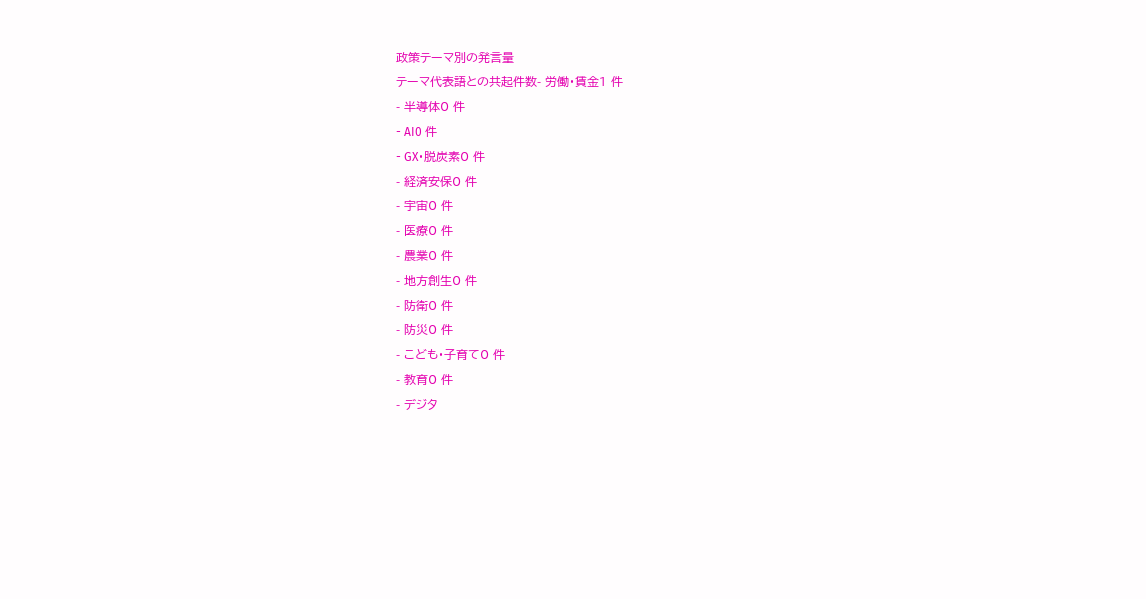政策テーマ別の発言量
テーマ代表語との共起件数- 労働・賃金1 件
- 半導体0 件
- AI0 件
- GX・脱炭素0 件
- 経済安保0 件
- 宇宙0 件
- 医療0 件
- 農業0 件
- 地方創生0 件
- 防衛0 件
- 防災0 件
- こども・子育て0 件
- 教育0 件
- デジタ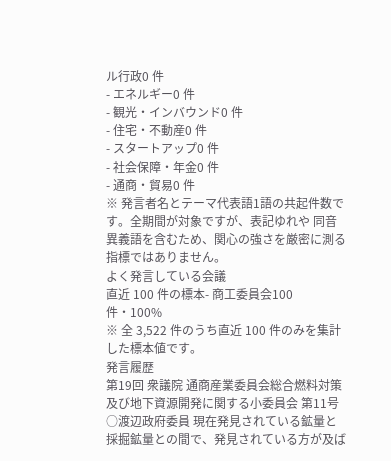ル行政0 件
- エネルギー0 件
- 観光・インバウンド0 件
- 住宅・不動産0 件
- スタートアップ0 件
- 社会保障・年金0 件
- 通商・貿易0 件
※ 発言者名とテーマ代表語1語の共起件数です。全期間が対象ですが、表記ゆれや 同音異義語を含むため、関心の強さを厳密に測る指標ではありません。
よく発言している会議
直近 100 件の標本- 商工委員会100 件・100%
※ 全 3,522 件のうち直近 100 件のみを集計した標本値です。
発言履歴
第19回 衆議院 通商産業委員会総合燃料対策及び地下資源開発に関する小委員会 第11号
○渡辺政府委員 現在発見されている鉱量と採掘鉱量との間で、発見されている方が及ば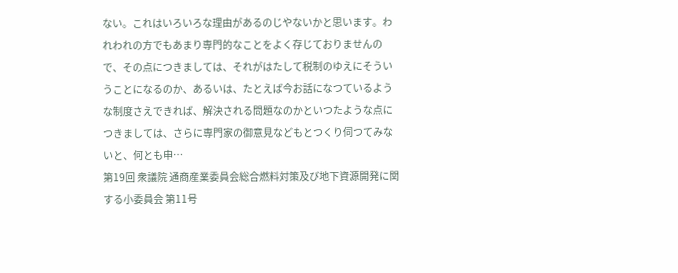ない。これはいろいろな理由があるのじやないかと思います。われわれの方でもあまり専門的なことをよく存じておりませんので、その点につきましては、それがはたして税制のゆえにそういうことになるのか、あるいは、たとえば今お話になつているような制度さえできれば、解決される問題なのかといつたような点につきましては、さらに専門家の御意見などもとつくり伺つてみないと、何とも申…
第19回 衆議院 通商産業委員会総合燃料対策及び地下資源開発に関する小委員会 第11号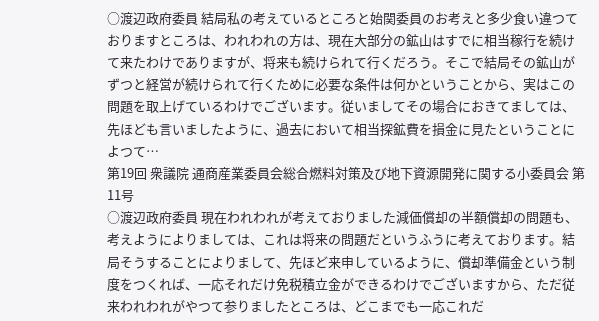○渡辺政府委員 結局私の考えているところと始関委員のお考えと多少食い違つておりますところは、われわれの方は、現在大部分の鉱山はすでに相当稼行を続けて来たわけでありますが、将来も続けられて行くだろう。そこで結局その鉱山がずつと経営が続けられて行くために必要な条件は何かということから、実はこの問題を取上げているわけでございます。従いましてその場合におきてましては、先ほども言いましたように、過去において相当探鉱費を損金に見たということによつて…
第19回 衆議院 通商産業委員会総合燃料対策及び地下資源開発に関する小委員会 第11号
○渡辺政府委員 現在われわれが考えておりました減価償却の半額償却の問題も、考えようによりましては、これは将来の問題だというふうに考えております。結局そうすることによりまして、先ほど来申しているように、償却準備金という制度をつくれば、一応それだけ免税積立金ができるわけでございますから、ただ従来われわれがやつて参りましたところは、どこまでも一応これだ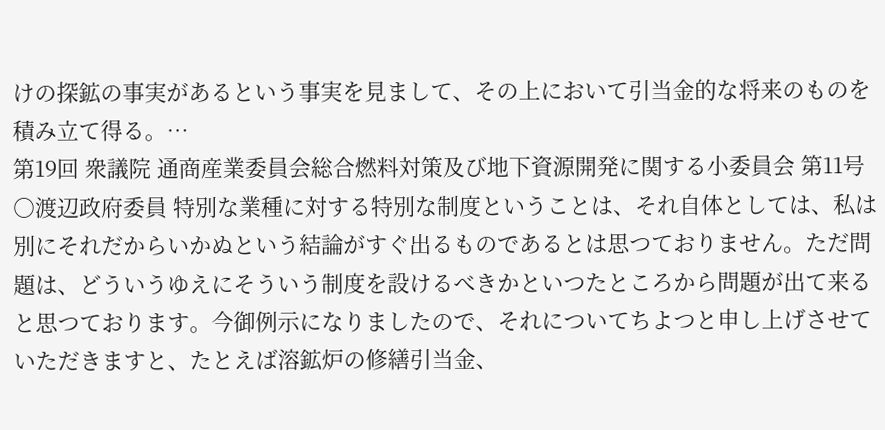けの探鉱の事実があるという事実を見まして、その上において引当金的な将来のものを積み立て得る。…
第19回 衆議院 通商産業委員会総合燃料対策及び地下資源開発に関する小委員会 第11号
○渡辺政府委員 特別な業種に対する特別な制度ということは、それ自体としては、私は別にそれだからいかぬという結論がすぐ出るものであるとは思つておりません。ただ問題は、どういうゆえにそういう制度を設けるべきかといつたところから問題が出て来ると思つております。今御例示になりましたので、それについてちよつと申し上げさせていただきますと、たとえば溶鉱炉の修繕引当金、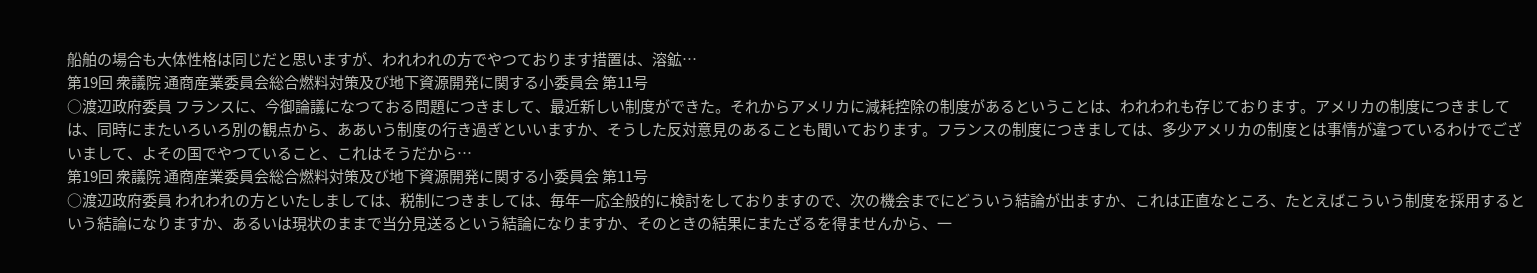船舶の場合も大体性格は同じだと思いますが、われわれの方でやつております措置は、溶鉱…
第19回 衆議院 通商産業委員会総合燃料対策及び地下資源開発に関する小委員会 第11号
○渡辺政府委員 フランスに、今御論議になつておる問題につきまして、最近新しい制度ができた。それからアメリカに減耗控除の制度があるということは、われわれも存じております。アメリカの制度につきましては、同時にまたいろいろ別の観点から、ああいう制度の行き過ぎといいますか、そうした反対意見のあることも聞いております。フランスの制度につきましては、多少アメリカの制度とは事情が違つているわけでございまして、よその国でやつていること、これはそうだから…
第19回 衆議院 通商産業委員会総合燃料対策及び地下資源開発に関する小委員会 第11号
○渡辺政府委員 われわれの方といたしましては、税制につきましては、毎年一応全般的に検討をしておりますので、次の機会までにどういう結論が出ますか、これは正直なところ、たとえばこういう制度を採用するという結論になりますか、あるいは現状のままで当分見送るという結論になりますか、そのときの結果にまたざるを得ませんから、一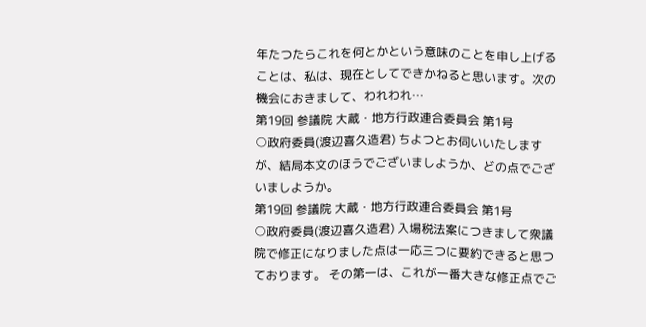年たつたらこれを何とかという意味のことを申し上げることは、私は、現在としてできかねると思います。次の機会におきまして、われわれ…
第19回 参議院 大蔵・地方行政連合委員会 第1号
○政府委員(渡辺喜久造君) ちよつとお伺いいたしますが、結局本文のほうでございましようか、どの点でございましようか。
第19回 参議院 大蔵・地方行政連合委員会 第1号
○政府委員(渡辺喜久造君) 入場税法案につきまして衆議院で修正になりました点は一応三つに要約できると思つております。 その第一は、これが一番大きな修正点でご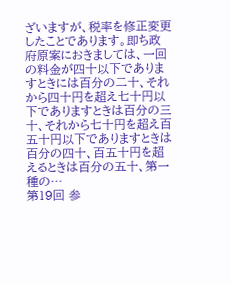ざいますが、税率を修正変更したことであります。即ち政府原案におきましては、一回の料金が四十以下でありますときには百分の二十、それから四十円を超え七十円以下でありますときは百分の三十、それから七十円を超え百五十円以下でありますときは百分の四十、百五十円を超えるときは百分の五十、第一種の…
第19回 参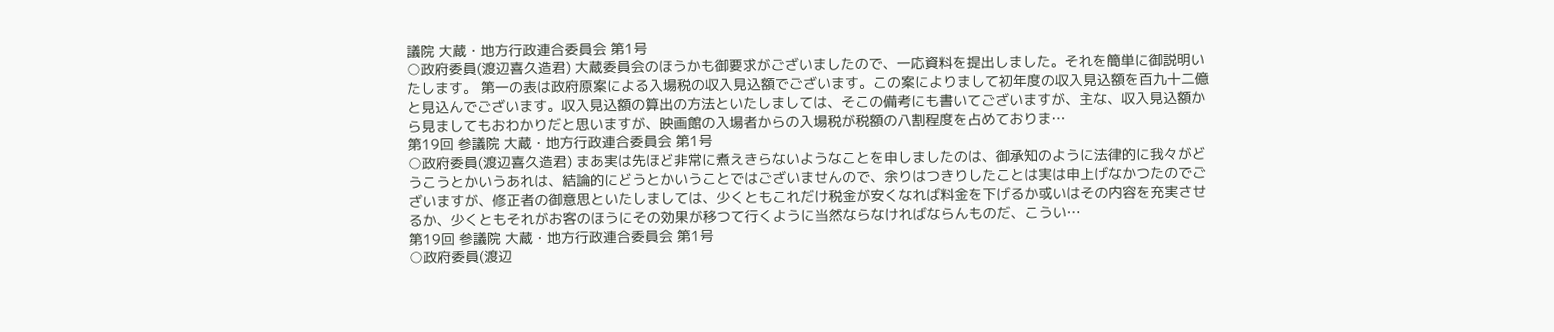議院 大蔵・地方行政連合委員会 第1号
○政府委員(渡辺喜久造君) 大蔵委員会のほうかも御要求がございましたので、一応資料を提出しました。それを簡単に御説明いたします。 第一の表は政府原案による入場税の収入見込額でございます。この案によりまして初年度の収入見込額を百九十二億と見込んでございます。収入見込額の算出の方法といたしましては、そこの備考にも書いてございますが、主な、収入見込額から見ましてもおわかりだと思いますが、映画館の入場者からの入場税が税額の八割程度を占めておりま…
第19回 参議院 大蔵・地方行政連合委員会 第1号
○政府委員(渡辺喜久造君) まあ実は先ほど非常に煮えきらないようなことを申しましたのは、御承知のように法律的に我々がどうこうとかいうあれは、結論的にどうとかいうことではございませんので、余りはつきりしたことは実は申上げなかつたのでございますが、修正者の御意思といたしましては、少くともこれだけ税金が安くなれば料金を下げるか或いはその内容を充実させるか、少くともそれがお客のほうにその効果が移つて行くように当然ならなければならんものだ、こうい…
第19回 参議院 大蔵・地方行政連合委員会 第1号
○政府委員(渡辺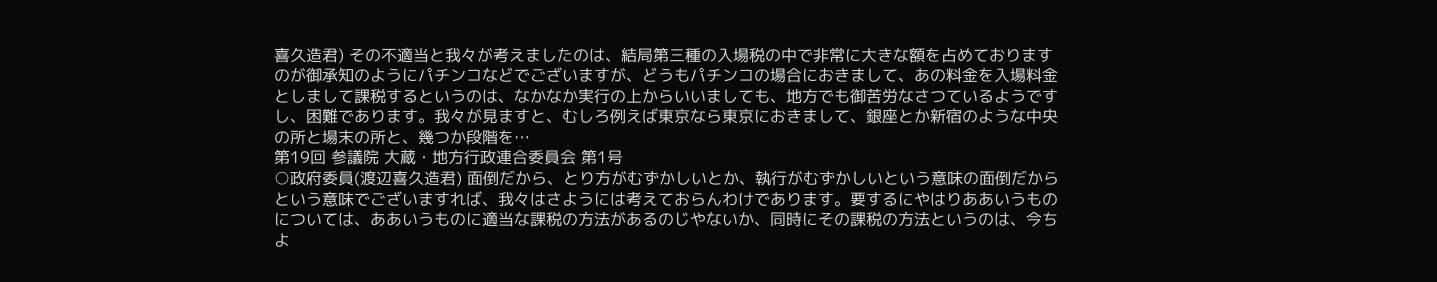喜久造君) その不適当と我々が考えましたのは、結局第三種の入場税の中で非常に大きな額を占めておりますのが御承知のようにパチンコなどでございますが、どうもパチンコの場合におきまして、あの料金を入場料金としまして課税するというのは、なかなか実行の上からいいましても、地方でも御苦労なさつているようですし、困難であります。我々が見ますと、むしろ例えば東京なら東京におきまして、銀座とか新宿のような中央の所と場末の所と、幾つか段階を…
第19回 参議院 大蔵・地方行政連合委員会 第1号
○政府委員(渡辺喜久造君) 面倒だから、とり方がむずかしいとか、執行がむずかしいという意味の面倒だからという意味でございますれば、我々はさようには考えておらんわけであります。要するにやはりああいうものについては、ああいうものに適当な課税の方法があるのじやないか、同時にその課税の方法というのは、今ちよ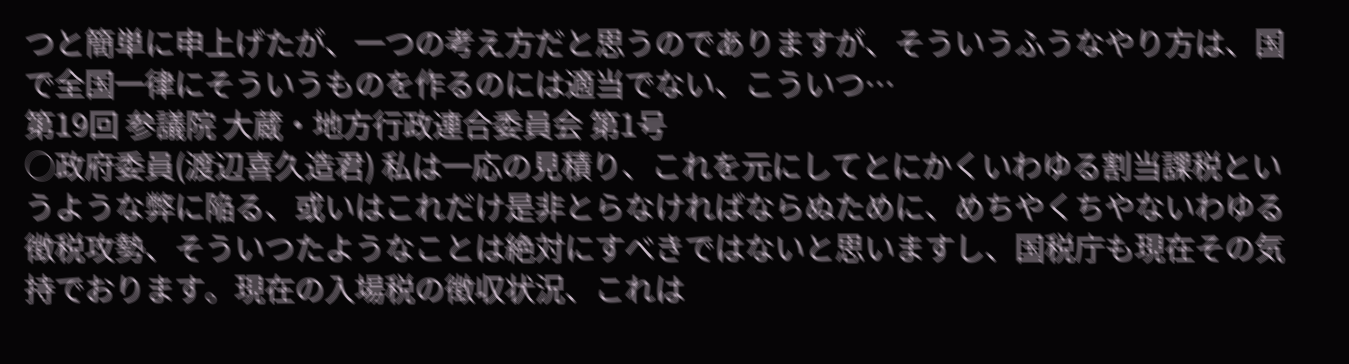つと簡単に申上げたが、一つの考え方だと思うのでありますが、そういうふうなやり方は、国で全国一律にそういうものを作るのには適当でない、こういつ…
第19回 参議院 大蔵・地方行政連合委員会 第1号
○政府委員(渡辺喜久造君) 私は一応の見積り、これを元にしてとにかくいわゆる割当課税というような弊に陥る、或いはこれだけ是非とらなければならぬために、めちやくちやないわゆる徴税攻勢、そういつたようなことは絶対にすべきではないと思いますし、国税庁も現在その気持でおります。現在の入場税の徴収状況、これは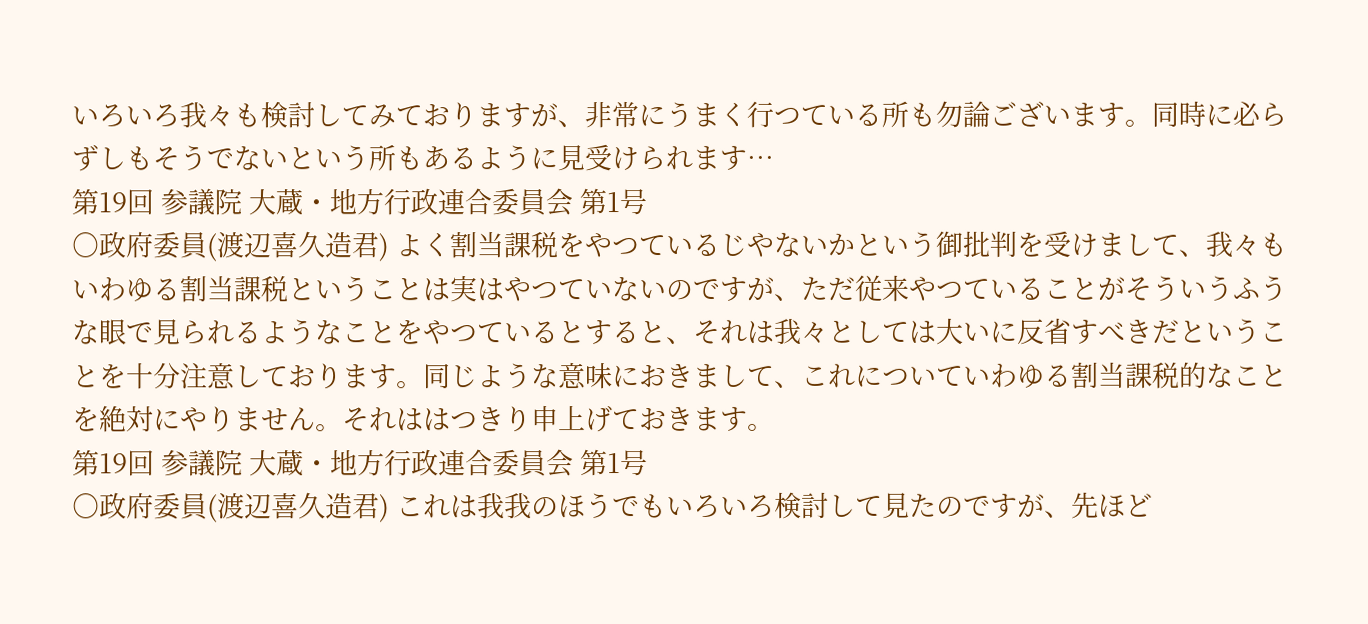いろいろ我々も検討してみておりますが、非常にうまく行つている所も勿論ございます。同時に必らずしもそうでないという所もあるように見受けられます…
第19回 参議院 大蔵・地方行政連合委員会 第1号
○政府委員(渡辺喜久造君) よく割当課税をやつているじやないかという御批判を受けまして、我々もいわゆる割当課税ということは実はやつていないのですが、ただ従来やつていることがそういうふうな眼で見られるようなことをやつているとすると、それは我々としては大いに反省すべきだということを十分注意しております。同じような意味におきまして、これについていわゆる割当課税的なことを絶対にやりません。それははつきり申上げておきます。
第19回 参議院 大蔵・地方行政連合委員会 第1号
○政府委員(渡辺喜久造君) これは我我のほうでもいろいろ検討して見たのですが、先ほど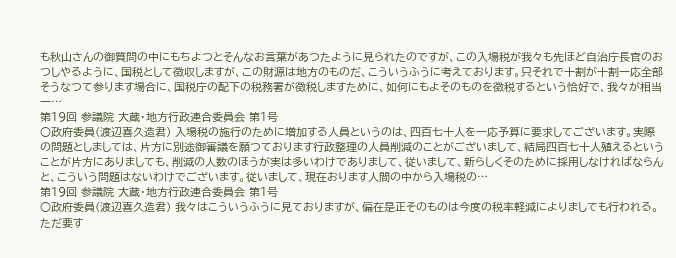も秋山さんの御質問の中にもちよつとそんなお言葉があつたように見られたのですが、この入場税が我々も先ほど自治庁長官のおつしやるように、国税として徴収しますが、この財源は地方のものだ、こういうふうに考えております。只それで十割が十割一応全部そうなつて参ります場合に、国税庁の配下の税務署が徴税しますために、如何にもよそのものを徴税するという恰好で、我々が相当一…
第19回 参議院 大蔵・地方行政連合委員会 第1号
○政府委員(渡辺喜久造君) 入場税の施行のために増加する人員というのは、四百七十人を一応予算に要求してございます。実際の問題としましては、片方に別途御審議を願つております行政整理の人員削減のことがございまして、結局四百七十人殖えるということが片方にありましても、削減の人数のほうが実は多いわけでありまして、従いまして、新らしくそのために採用しなければならんと、こういう問題はないわけでございます。従いまして、現在おります人間の中から入場税の…
第19回 参議院 大蔵・地方行政連合委員会 第1号
○政府委員(渡辺喜久造君) 我々はこういうふうに見ておりますが、偏在是正そのものは今度の税率軽減によりましても行われる。ただ要す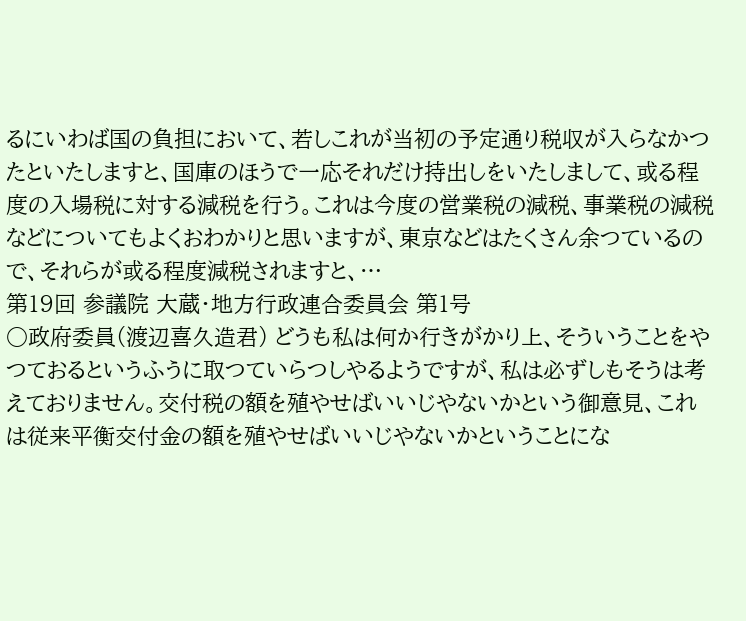るにいわば国の負担において、若しこれが当初の予定通り税収が入らなかつたといたしますと、国庫のほうで一応それだけ持出しをいたしまして、或る程度の入場税に対する減税を行う。これは今度の営業税の減税、事業税の減税などについてもよくおわかりと思いますが、東京などはたくさん余つているので、それらが或る程度減税されますと、…
第19回 参議院 大蔵・地方行政連合委員会 第1号
○政府委員(渡辺喜久造君) どうも私は何か行きがかり上、そういうことをやつておるというふうに取つていらつしやるようですが、私は必ずしもそうは考えておりません。交付税の額を殖やせばいいじやないかという御意見、これは従来平衡交付金の額を殖やせばいいじやないかということにな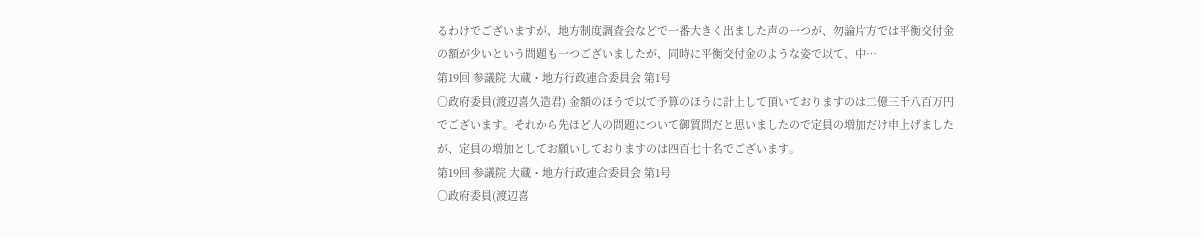るわけでございますが、地方制度調査会などで一番大きく出ました声の一つが、勿論片方では平衡交付金の額が少いという問題も一つございましたが、同時に平衡交付金のような姿で以て、中…
第19回 参議院 大蔵・地方行政連合委員会 第1号
○政府委員(渡辺喜久造君) 金額のほうで以て予算のほうに計上して頂いておりますのは二億三千八百万円でございます。それから先ほど人の問題について御質問だと思いましたので定員の増加だけ申上げましたが、定員の増加としてお願いしておりますのは四百七十名でございます。
第19回 参議院 大蔵・地方行政連合委員会 第1号
○政府委員(渡辺喜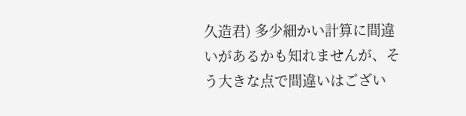久造君) 多少細かい計算に間違いがあるかも知れませんが、そう大きな点で間違いはござい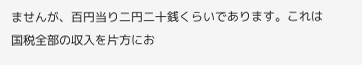ませんが、百円当り二円二十銭くらいであります。これは国税全部の収入を片方にお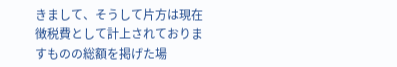きまして、そうして片方は現在徴税費として計上されておりますものの総額を掲げた場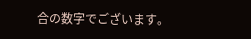合の数字でございます。